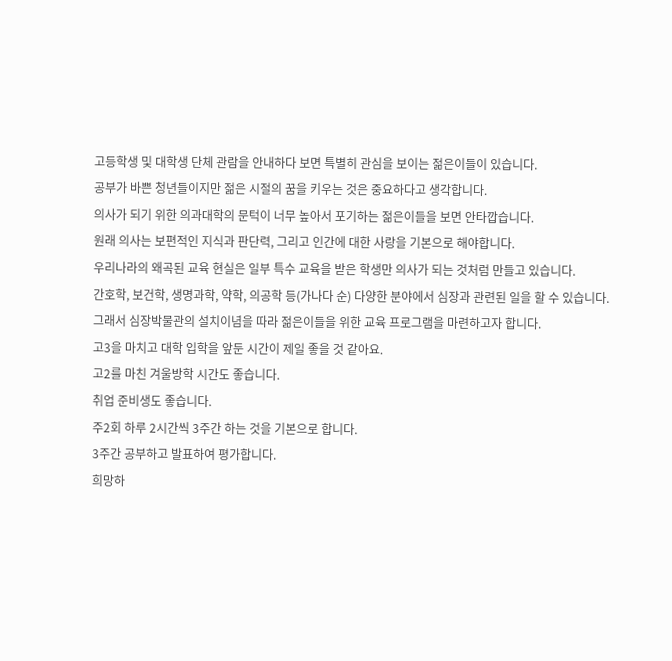고등학생 및 대학생 단체 관람을 안내하다 보면 특별히 관심을 보이는 젊은이들이 있습니다.
공부가 바쁜 청년들이지만 젊은 시절의 꿈을 키우는 것은 중요하다고 생각합니다.
의사가 되기 위한 의과대학의 문턱이 너무 높아서 포기하는 젊은이들을 보면 안타깝습니다.
원래 의사는 보편적인 지식과 판단력, 그리고 인간에 대한 사랑을 기본으로 해야합니다.
우리나라의 왜곡된 교육 현실은 일부 특수 교육을 받은 학생만 의사가 되는 것처럼 만들고 있습니다.
간호학, 보건학, 생명과학, 약학, 의공학 등(가나다 순) 다양한 분야에서 심장과 관련된 일을 할 수 있습니다.
그래서 심장박물관의 설치이념을 따라 젊은이들을 위한 교육 프로그램을 마련하고자 합니다.
고3을 마치고 대학 입학을 앞둔 시간이 제일 좋을 것 같아요.
고2를 마친 겨울방학 시간도 좋습니다.
취업 준비생도 좋습니다.
주2회 하루 2시간씩 3주간 하는 것을 기본으로 합니다.
3주간 공부하고 발표하여 평가합니다.
희망하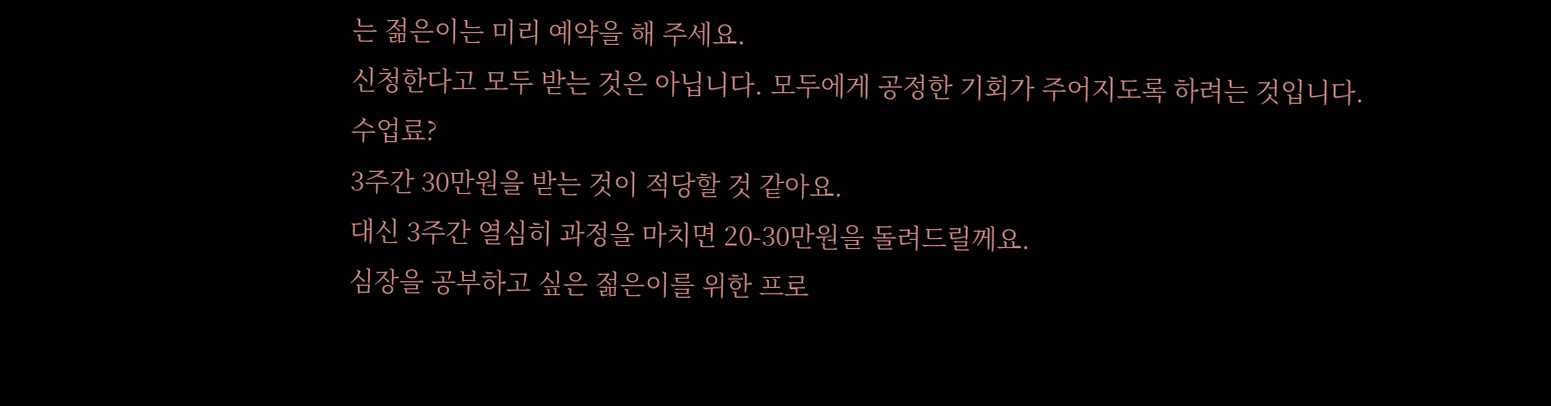는 젊은이는 미리 예약을 해 주세요.
신청한다고 모두 받는 것은 아닙니다. 모두에게 공정한 기회가 주어지도록 하려는 것입니다.
수업료?
3주간 30만원을 받는 것이 적당할 것 같아요.
대신 3주간 열심히 과정을 마치면 20-30만원을 돌려드릴께요.
심장을 공부하고 싶은 젊은이를 위한 프로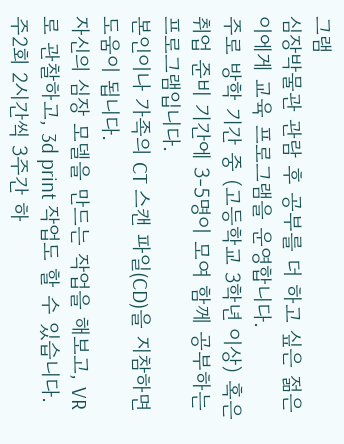그램
심장박물관 관람 후 공부를 더 하고 싶은 젊은이에게 교육 프로그램을 운영합니다.
주로 방학 기간 중 (고등학교 3학년 이상) 혹은 취업 준비 기간에 3-5명이 모여 함께 공부하는 프로그램입니다.
본인이나 가족의 CT 스캔 파일(CD)을 지참하면 도움이 됩니다.
자신의 심장 모델을 만드는 작업을 해보고, VR 로 관찰하고, 3d print 작업도 할 수 있습니다.
주2회 2시간씩 3주간 하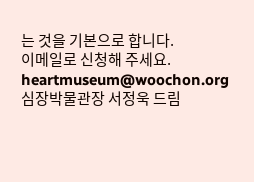는 것을 기본으로 합니다.
이메일로 신청해 주세요. heartmuseum@woochon.org
심장박물관장 서정욱 드림